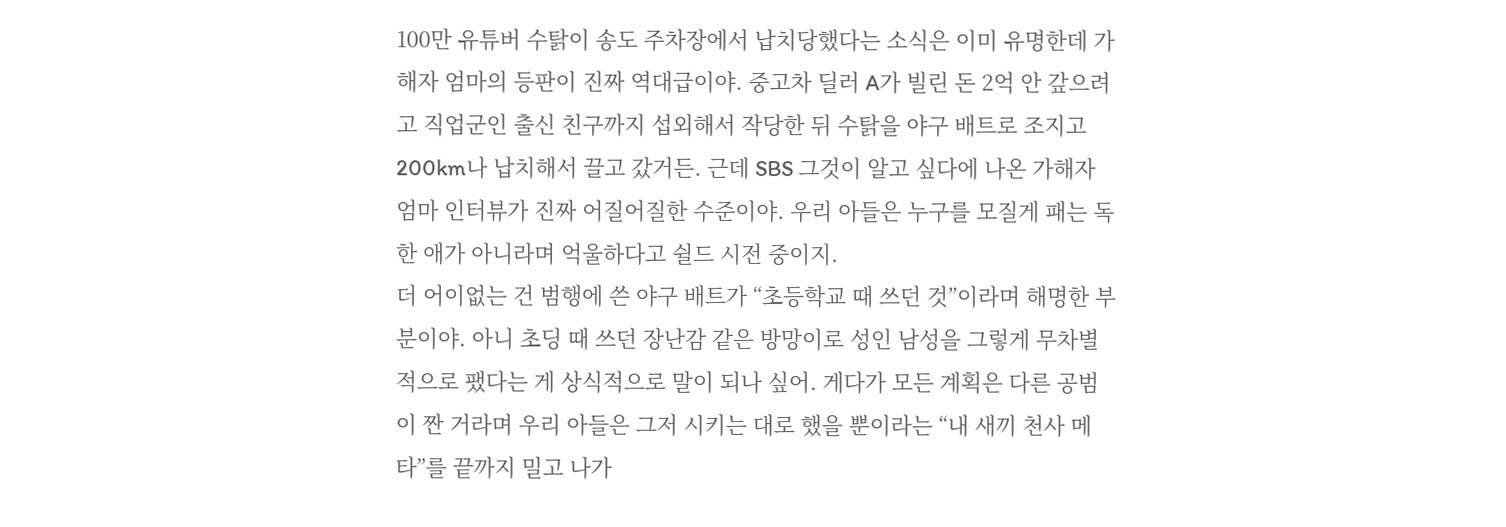100만 유튜버 수탉이 송도 주차장에서 납치당했다는 소식은 이미 유명한데 가해자 엄마의 등판이 진짜 역대급이야. 중고차 딜러 A가 빌린 돈 2억 안 갚으려고 직업군인 출신 친구까지 섭외해서 작당한 뒤 수탉을 야구 배트로 조지고 200km나 납치해서 끌고 갔거든. 근데 SBS 그것이 알고 싶다에 나온 가해자 엄마 인터뷰가 진짜 어질어질한 수준이야. 우리 아들은 누구를 모질게 패는 독한 애가 아니라며 억울하다고 쉴드 시전 중이지.
더 어이없는 건 범행에 쓴 야구 배트가 “초등학교 때 쓰던 것”이라며 해명한 부분이야. 아니 초딩 때 쓰던 장난감 같은 방망이로 성인 남성을 그렇게 무차별적으로 팼다는 게 상식적으로 말이 되나 싶어. 게다가 모든 계획은 다른 공범이 짠 거라며 우리 아들은 그저 시키는 대로 했을 뿐이라는 “내 새끼 천사 메타”를 끝까지 밀고 나가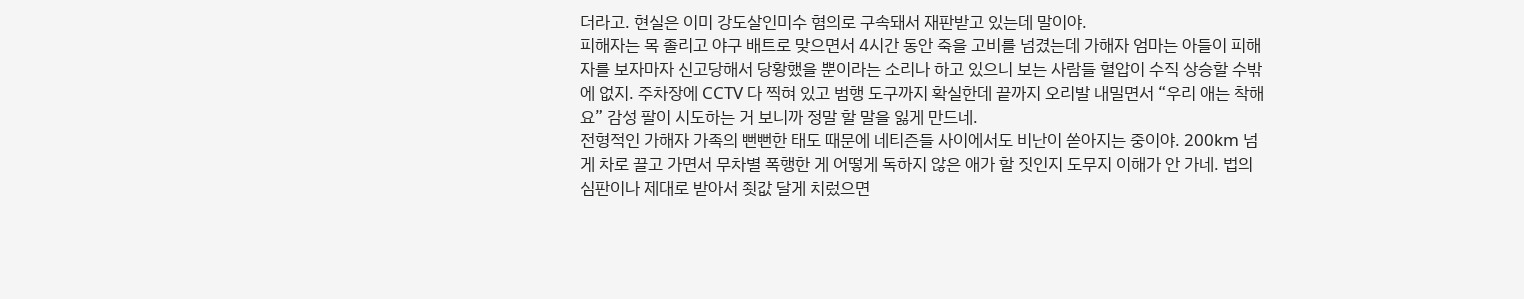더라고. 현실은 이미 강도살인미수 혐의로 구속돼서 재판받고 있는데 말이야.
피해자는 목 졸리고 야구 배트로 맞으면서 4시간 동안 죽을 고비를 넘겼는데 가해자 엄마는 아들이 피해자를 보자마자 신고당해서 당황했을 뿐이라는 소리나 하고 있으니 보는 사람들 혈압이 수직 상승할 수밖에 없지. 주차장에 CCTV 다 찍혀 있고 범행 도구까지 확실한데 끝까지 오리발 내밀면서 “우리 애는 착해요” 감성 팔이 시도하는 거 보니까 정말 할 말을 잃게 만드네.
전형적인 가해자 가족의 뻔뻔한 태도 때문에 네티즌들 사이에서도 비난이 쏟아지는 중이야. 200km 넘게 차로 끌고 가면서 무차별 폭행한 게 어떻게 독하지 않은 애가 할 짓인지 도무지 이해가 안 가네. 법의 심판이나 제대로 받아서 죗값 달게 치렀으면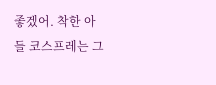좋겠어. 착한 아들 코스프레는 그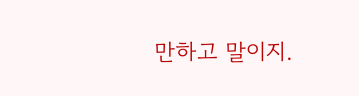만하고 말이지.